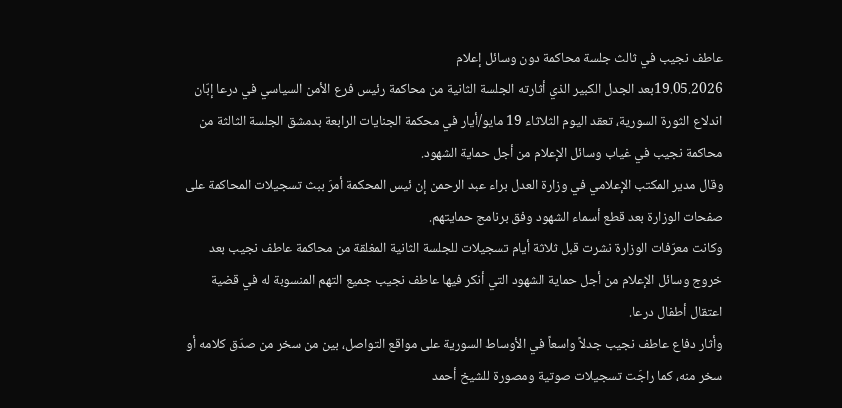عاطف نجيب في ثالث جلسة محاكمة دون وسائل إعلام
19.05.2026بعد الجدل الكبير الذي أثارته الجلسة الثانية من محاكمة رئيس فرع الأمن السياسي في درعا إبّان اندلاع الثورة السورية، تعقد اليوم الثلاثاء 19 مايو/أيار في محكمة الجنايات الرابعة بدمشق الجلسة الثالثة من محاكمة نجيب في غياب وسائل الإعلام من أجل حماية الشهود.
وقال مدير المكتب الإعلامي في وزارة العدل براء عبد الرحمن إن ئيس المحكمة أمرَ ببث تسجيلات المحاكمة على صفحات الوزارة بعد قطع أسماء الشهود وفق برنامج حمايتهم.
وكانت معرّفات الوزارة نشرت قبل ثلاثة أيام تسجيلات للجلسة الثانية المغلقة من محاكمة عاطف نجيب بعد خروج وسائل الإعلام من أجل حماية الشهود التي أنكر فيها عاطف نجيب جميع التهم المنسوبة له في قضية اعتقال أطفال درعا.
وأثار دفاع عاطف نجيب جدلاً واسعاً في الأوساط السورية على مواقع التواصل، بين من سخر من صدّق كلامه أو سخر منه، كما راجَت تسجيلات صوتية ومصورة للشيخ أحمد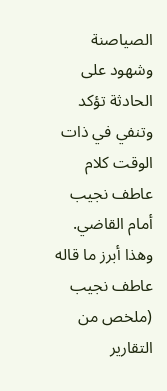الصياصنة وشهود على الحادثة تؤكد وتنفي في ذات الوقت كلام عاطف نجيب أمام القاضي.
وهذا أبرز ما قاله عاطف نجيب (ملخص من التقارير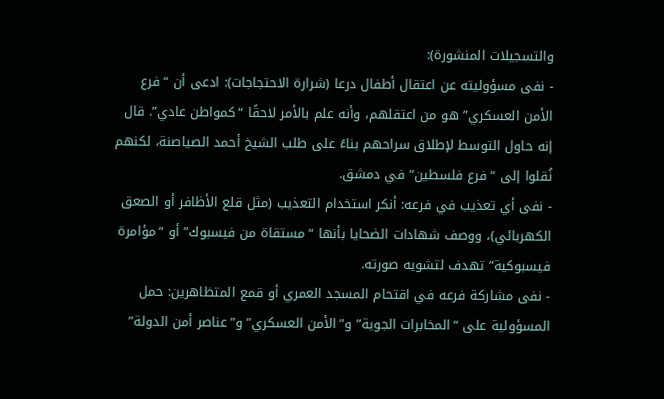والتسجيلات المنشورة):
- نفى مسؤوليته عن اعتقال أطفال درعا (شرارة الاحتجاجات): ادعى أن “فرع الأمن العسكري” هو من اعتقلهم، وأنه علم بالأمر لاحقًا “كمواطن عادي”. قال إنه حاول التوسط لإطلاق سراحهم بناءً على طلب الشيخ أحمد الصياصنة، لكنهم نُقلوا إلى “فرع فلسطين” في دمشق.
- نفى أي تعذيب في فرعه: أنكر استخدام التعذيب (مثل قلع الأظافر أو الصعق الكهربائي)، ووصف شهادات الضحايا بأنها “مستقاة من فيسبوك” أو “مؤامرة فيسبوكية” تهدف لتشويه صورته.
- نفى مشاركة فرعه في اقتحام المسجد العمري أو قمع المتظاهرين: حمل المسؤولية على “المخابرات الجوية” و”الأمن العسكري” و”عناصر أمن الدولة”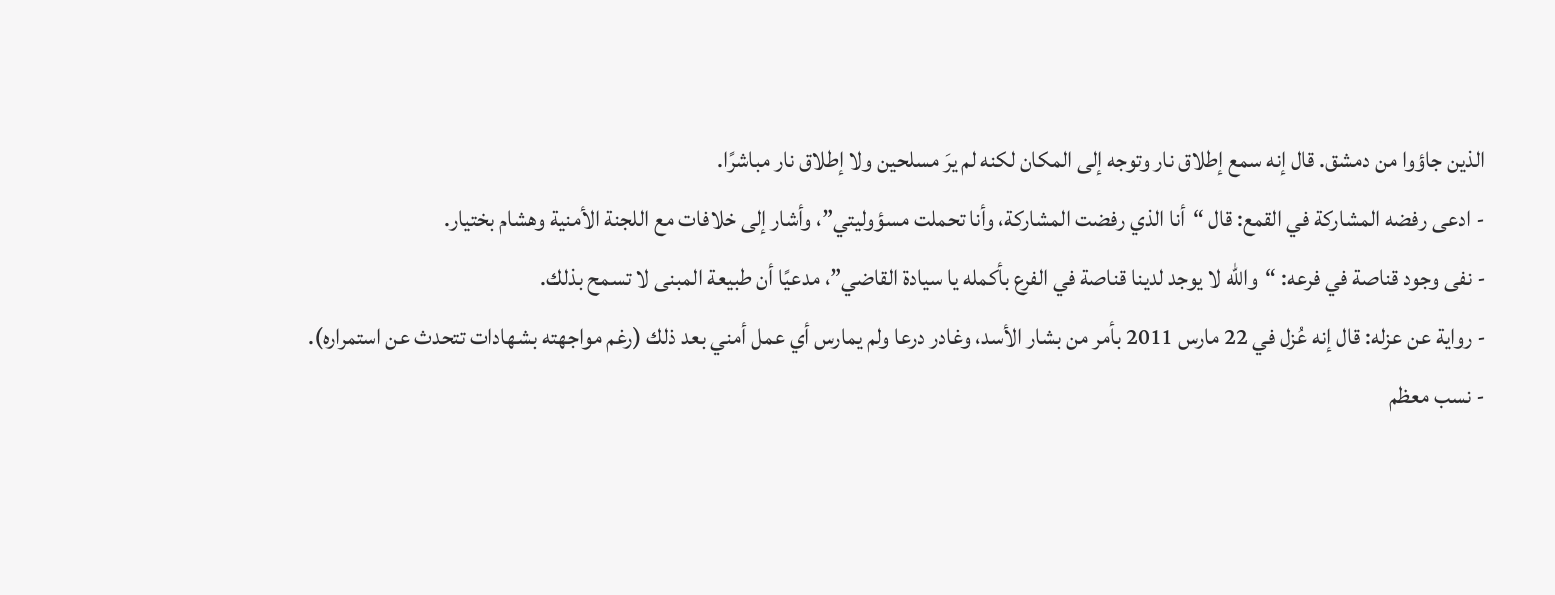الذين جاؤوا من دمشق. قال إنه سمع إطلاق نار وتوجه إلى المكان لكنه لم يرَ مسلحين ولا إطلاق نار مباشرًا.
- ادعى رفضه المشاركة في القمع: قال “أنا الذي رفضت المشاركة، وأنا تحملت مسؤوليتي”، وأشار إلى خلافات مع اللجنة الأمنية وهشام بختيار.
- نفى وجود قناصة في فرعه: “والله لا يوجد لدينا قناصة في الفرع بأكمله يا سيادة القاضي”، مدعيًا أن طبيعة المبنى لا تسمح بذلك.
- رواية عن عزله: قال إنه عُزل في 22 مارس 2011 بأمر من بشار الأسد، وغادر درعا ولم يمارس أي عمل أمني بعد ذلك (رغم مواجهته بشهادات تتحدث عن استمراره).
- نسب معظم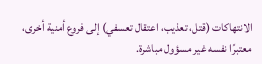الانتهاكات (قتل، تعذيب، اعتقال تعسفي) إلى فروع أمنية أخرى، معتبرًا نفسه غير مسؤول مباشرة.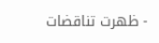- ظهرت تناقضات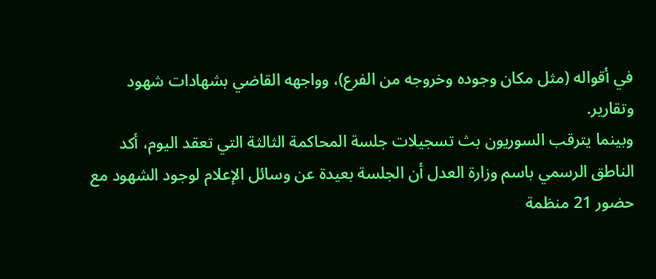في أقواله (مثل مكان وجوده وخروجه من الفرع)، وواجهه القاضي بشهادات شهود وتقارير.
وبينما يترقب السوريون بث تسجيلات جلسة المحاكمة الثالثة التي تعقد اليوم، أكد الناطق الرسمي باسم وزارة العدل أن الجلسة بعيدة عن وسائل الإعلام لوجود الشهود مع حضور 21 منظمة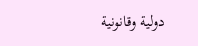دولية وقانونية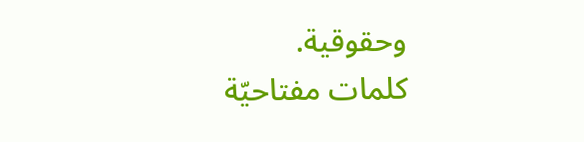وحقوقية.
كلمات مفتاحيّة